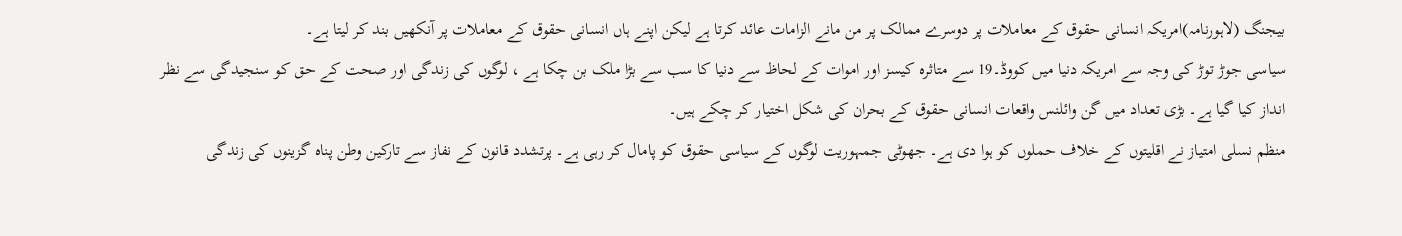بیجنگ (لاہورنامہ)امریکہ انسانی حقوق کے معاملات پر دوسرے ممالک پر من مانے الزامات عائد کرتا ہے لیکن اپنے ہاں انسانی حقوق کے معاملات پر آنکھیں بند کر لیتا ہے۔
سیاسی جوڑ توڑ کی وجہ سے امریکہ دنیا میں کووڈ۔19 سے متاثرہ کیسز اور اموات کے لحاظ سے دنیا کا سب سے بڑا ملک بن چکا ہے ، لوگوں کی زندگی اور صحت کے حق کو سنجیدگی سے نظر انداز کیا گیا ہے۔ بڑی تعداد میں گن وائلنس واقعات انسانی حقوق کے بحران کی شکل اختیار کر چکے ہیں۔
منظم نسلی امتیاز نے اقلیتوں کے خلاف حملوں کو ہوا دی ہے۔ جھوٹی جمہوریت لوگوں کے سیاسی حقوق کو پامال کر رہی ہے۔ پرتشدد قانون کے نفاز سے تارکین وطن پناہ گزینوں کی زندگی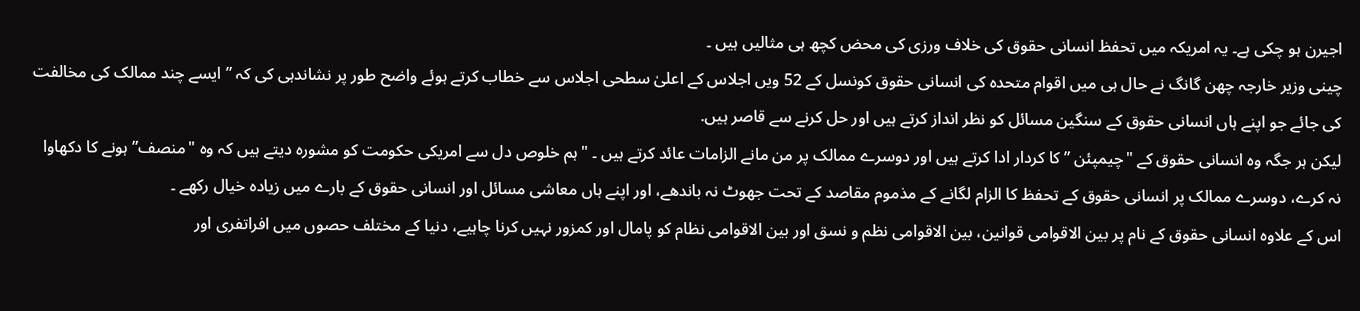اجیرن ہو چکی ہے۔ یہ امریکہ میں تحفظ انسانی حقوق کی خلاف ورزی کی محض کچھ ہی مثالیں ہیں ۔
چینی وزیر خارجہ چھن گانگ نے حال ہی میں اقوام متحدہ کی انسانی حقوق کونسل کے 52 ویں اجلاس کے اعلیٰ سطحی اجلاس سے خطاب کرتے ہوئے واضح طور پر نشاندہی کی کہ ” ایسے چند ممالک کی مخالفت کی جائے جو اپنے ہاں انسانی حقوق کے سنگین مسائل کو نظر انداز کرتے ہیں اور حل کرنے سے قاصر ہیں.
لیکن ہر جگہ وہ انسانی حقوق کے "چیمپئن ” کا کردار ادا کرتے ہیں اور دوسرے ممالک پر من مانے الزامات عائد کرتے ہیں ۔ "ہم خلوص دل سے امریکی حکومت کو مشورہ دیتے ہیں کہ وہ "منصف” ہونے کا دکھاوا نہ کرے، دوسرے ممالک پر انسانی حقوق کے تحفظ کا الزام لگانے کے مذموم مقاصد کے تحت جھوٹ نہ باندھے، اور اپنے ہاں معاشی مسائل اور انسانی حقوق کے بارے میں زیادہ خیال رکھے ۔
اس کے علاوہ انسانی حقوق کے نام پر بین الاقوامی قوانین، بین الاقوامی نظم و نسق اور بین الاقوامی نظام کو پامال اور کمزور نہیں کرنا چاہیے، دنیا کے مختلف حصوں میں افراتفری اور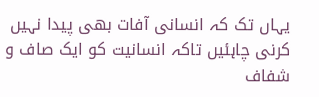یہاں تک کہ انسانی آفات بھی پیدا نہیں کرنی چاہئیں تاکہ انسانیت کو ایک صاف و شفاف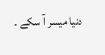دنیا میسر آ سکے ۔